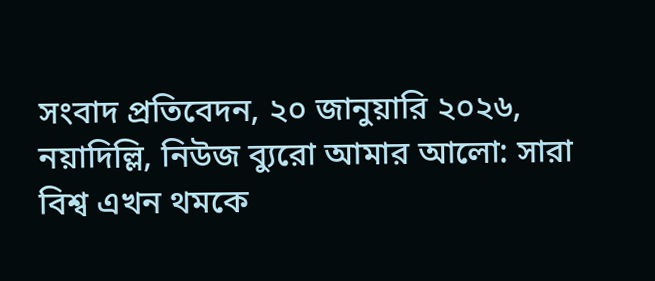সংবাদ প্রতিবেদন, ২০ জানুয়ারি ২০২৬, নয়াদিল্লি, নিউজ ব্যুরো আমার আলো: সারা বিশ্ব এখন থমকে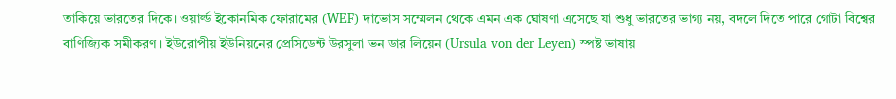তাকিয়ে ভারতের দিকে। ওয়ার্ল্ড ইকোনমিক ফোরামের (WEF) দাভোস সম্মেলন থেকে এমন এক ঘোষণা এসেছে যা শুধু ভারতের ভাগ্য নয়, বদলে দিতে পারে গোটা বিশ্বের বাণিজ্যিক সমীকরণ। ইউরোপীয় ইউনিয়নের প্রেসিডেন্ট উরসুলা ভন ডার লিয়েন (Ursula von der Leyen) স্পষ্ট ভাষায়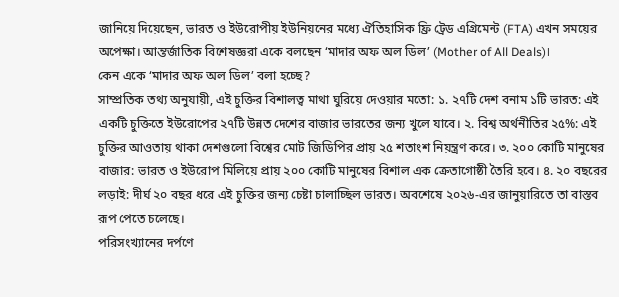জানিয়ে দিয়েছেন, ভারত ও ইউরোপীয় ইউনিয়নের মধ্যে ঐতিহাসিক ফ্রি ট্রেড এগ্রিমেন্ট (FTA) এখন সময়ের অপেক্ষা। আন্তর্জাতিক বিশেষজ্ঞরা একে বলছেন ‘মাদার অফ অল ডিল’ (Mother of All Deals)।
কেন একে ‘মাদার অফ অল ডিল’ বলা হচ্ছে?
সাম্প্রতিক তথ্য অনুযায়ী, এই চুক্তির বিশালত্ব মাথা ঘুরিয়ে দেওয়ার মতো: ১. ২৭টি দেশ বনাম ১টি ভারত: এই একটি চুক্তিতে ইউরোপের ২৭টি উন্নত দেশের বাজার ভারতের জন্য খুলে যাবে। ২. বিশ্ব অর্থনীতির ২৫%: এই চুক্তির আওতায় থাকা দেশগুলো বিশ্বের মোট জিডিপির প্রায় ২৫ শতাংশ নিয়ন্ত্রণ করে। ৩. ২০০ কোটি মানুষের বাজার: ভারত ও ইউরোপ মিলিয়ে প্রায় ২০০ কোটি মানুষের বিশাল এক ক্রেতাগোষ্ঠী তৈরি হবে। ৪. ২০ বছরের লড়াই: দীর্ঘ ২০ বছর ধরে এই চুক্তির জন্য চেষ্টা চালাচ্ছিল ভারত। অবশেষে ২০২৬-এর জানুয়ারিতে তা বাস্তব রূপ পেতে চলেছে।
পরিসংখ্যানের দর্পণে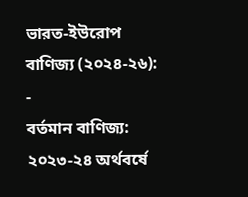ভারত-ইউরোপ বাণিজ্য (২০২৪-২৬):
-
বর্তমান বাণিজ্য: ২০২৩-২৪ অর্থবর্ষে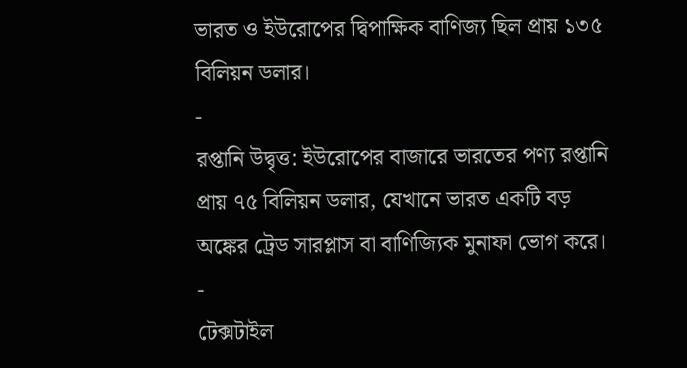ভারত ও ইউরোপের দ্বিপাক্ষিক বাণিজ্য ছিল প্রায় ১৩৫ বিলিয়ন ডলার।
-
রপ্তানি উদ্বৃত্ত: ইউরোপের বাজারে ভারতের পণ্য রপ্তানি প্রায় ৭৫ বিলিয়ন ডলার, যেখানে ভারত একটি বড় অঙ্কের ট্রেড সারপ্লাস বা বাণিজ্যিক মুনাফা ভোগ করে।
-
টেক্সটাইল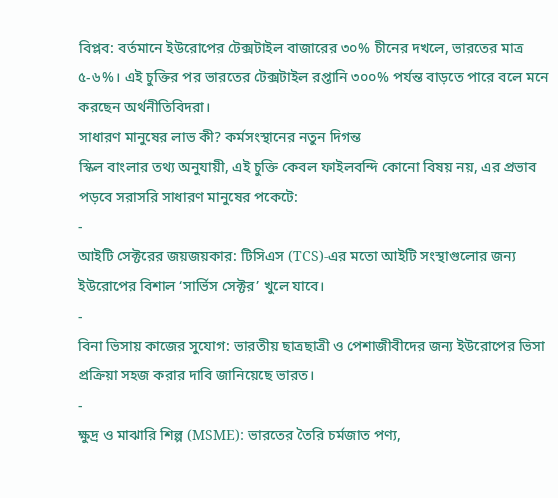বিপ্লব: বর্তমানে ইউরোপের টেক্সটাইল বাজারের ৩০% চীনের দখলে, ভারতের মাত্র ৫-৬%। এই চুক্তির পর ভারতের টেক্সটাইল রপ্তানি ৩০০% পর্যন্ত বাড়তে পারে বলে মনে করছেন অর্থনীতিবিদরা।
সাধারণ মানুষের লাভ কী? কর্মসংস্থানের নতুন দিগন্ত
স্কিল বাংলার তথ্য অনুযায়ী, এই চুক্তি কেবল ফাইলবন্দি কোনো বিষয় নয়, এর প্রভাব পড়বে সরাসরি সাধারণ মানুষের পকেটে:
-
আইটি সেক্টরের জয়জয়কার: টিসিএস (TCS)-এর মতো আইটি সংস্থাগুলোর জন্য ইউরোপের বিশাল ‘সার্ভিস সেক্টর’ খুলে যাবে।
-
বিনা ভিসায় কাজের সুযোগ: ভারতীয় ছাত্রছাত্রী ও পেশাজীবীদের জন্য ইউরোপের ভিসা প্রক্রিয়া সহজ করার দাবি জানিয়েছে ভারত।
-
ক্ষুদ্র ও মাঝারি শিল্প (MSME): ভারতের তৈরি চর্মজাত পণ্য,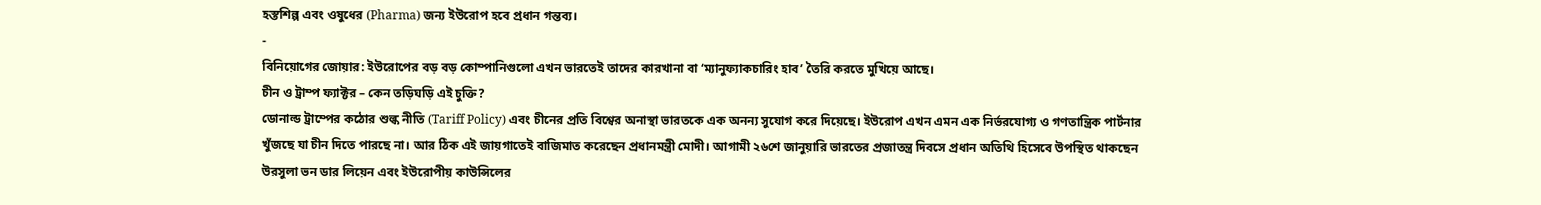হস্তশিল্প এবং ওষুধের (Pharma) জন্য ইউরোপ হবে প্রধান গন্তব্য।
-
বিনিয়োগের জোয়ার: ইউরোপের বড় বড় কোম্পানিগুলো এখন ভারতেই তাদের কারখানা বা ‘ম্যানুফ্যাকচারিং হাব’ তৈরি করতে মুখিয়ে আছে।
চীন ও ট্রাম্প ফ্যাক্টর – কেন তড়িঘড়ি এই চুক্তি?
ডোনাল্ড ট্রাম্পের কঠোর শুল্ক নীতি (Tariff Policy) এবং চীনের প্রতি বিশ্বের অনাস্থা ভারতকে এক অনন্য সুযোগ করে দিয়েছে। ইউরোপ এখন এমন এক নির্ভরযোগ্য ও গণতান্ত্রিক পার্টনার খুঁজছে যা চীন দিতে পারছে না। আর ঠিক এই জায়গাতেই বাজিমাত করেছেন প্রধানমন্ত্রী মোদী। আগামী ২৬শে জানুয়ারি ভারতের প্রজাতন্ত্র দিবসে প্রধান অতিথি হিসেবে উপস্থিত থাকছেন উরসুলা ভন ডার লিয়েন এবং ইউরোপীয় কাউন্সিলের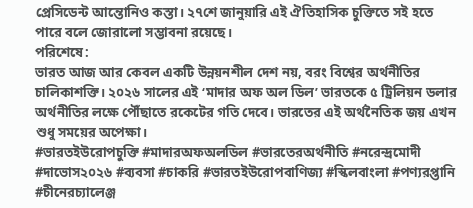প্রেসিডেন্ট আন্তোনিও কস্তা। ২৭শে জানুয়ারি এই ঐতিহাসিক চুক্তিতে সই হতে পারে বলে জোরালো সম্ভাবনা রয়েছে।
পরিশেষে:
ভারত আজ আর কেবল একটি উন্নয়নশীল দেশ নয়, বরং বিশ্বের অর্থনীতির চালিকাশক্তি। ২০২৬ সালের এই ‘মাদার অফ অল ডিল’ ভারতকে ৫ ট্রিলিয়ন ডলার অর্থনীতির লক্ষে পৌঁছাতে রকেটের গতি দেবে। ভারতের এই অর্থনৈতিক জয় এখন শুধু সময়ের অপেক্ষা।
#ভারতইউরোপচুক্তি #মাদারঅফঅলডিল #ভারতেরঅর্থনীতি #নরেন্দ্রমোদী #দাভোস২০২৬ #ব্যবসা #চাকরি #ভারতইউরোপবাণিজ্য #স্কিলবাংলা #পণ্যরপ্তানি #চীনেরচ্যালেঞ্জ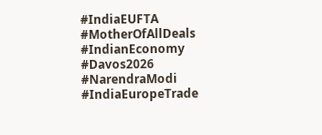#IndiaEUFTA #MotherOfAllDeals #IndianEconomy #Davos2026 #NarendraModi #IndiaEuropeTrade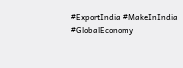#ExportIndia #MakeInIndia #GlobalEconomy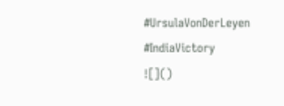#UrsulaVonDerLeyen #IndiaVictory
![]()